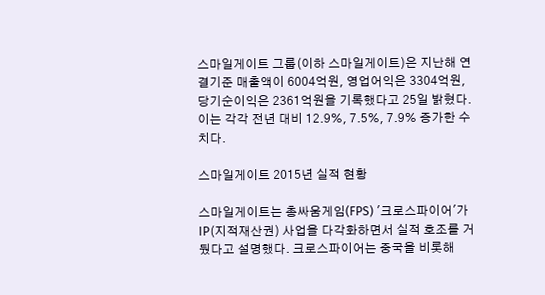스마일게이트 그룹(이하 스마일게이트)은 지난해 연결기준 매출액이 6004억원, 영업어익은 3304억원, 당기순이익은 2361억원을 기록했다고 25일 밝혔다. 이는 각각 전년 대비 12.9%, 7.5%, 7.9% 증가한 수치다.

스마일게이트 2015년 실적 현황

스마일게이트는 총싸움게임(FPS) '크로스파이어'가 IP(지적재산권) 사업을 다각화하면서 실적 호조를 거뒀다고 설명했다. 크로스파이어는 중국을 비롯해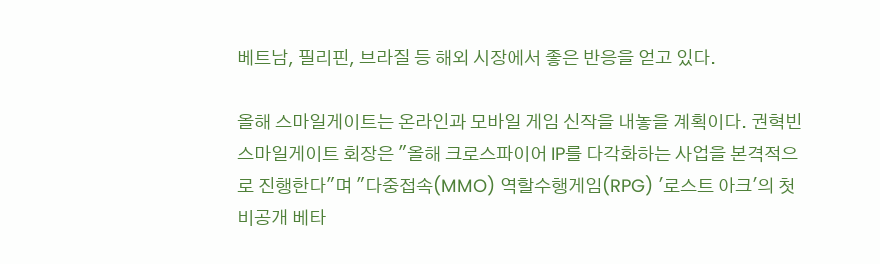베트남, 필리핀, 브라질 등 해외 시장에서 좋은 반응을 얻고 있다.

올해 스마일게이트는 온라인과 모바일 게임 신작을 내놓을 계획이다. 권혁빈 스마일게이트 회장은 "올해 크로스파이어 IP를 다각화하는 사업을 본격적으로 진행한다"며 "다중접속(MMO) 역할수행게임(RPG) '로스트 아크'의 첫 비공개 베타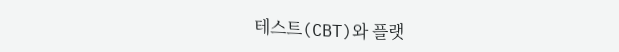테스트(CBT)와 플랫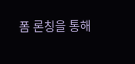폼 론칭을 통해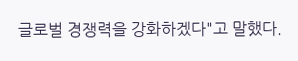글로벌 경쟁력을 강화하겠다"고 말했다.